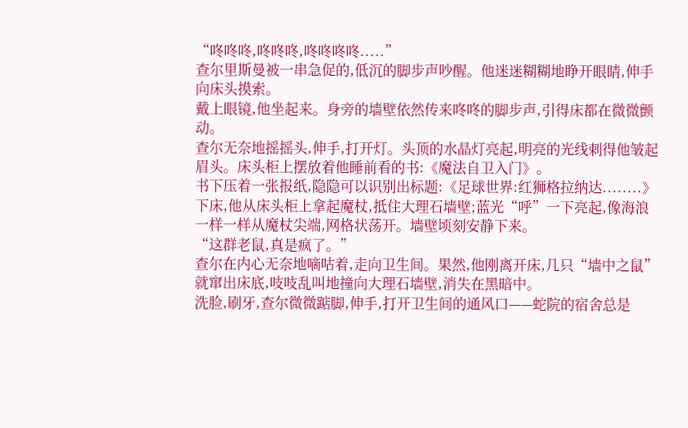“咚咚咚,咚咚咚,咚咚咚咚.....”
查尔里斯曼被一串急促的,低沉的脚步声吵醒。他迷迷糊糊地睁开眼睛,伸手向床头摸索。
戴上眼镜,他坐起来。身旁的墙壁依然传来咚咚的脚步声,引得床都在微微颤动。
查尔无奈地摇摇头,伸手,打开灯。头顶的水晶灯亮起,明亮的光线刺得他皱起眉头。床头柜上摆放着他睡前看的书:《魔法自卫入门》。
书下压着一张报纸,隐隐可以识别出标题:《足球世界:红狮格拉纳达........》
下床,他从床头柜上拿起魔杖,抵住大理石墙壁;蓝光“呼”一下亮起,像海浪一样一样从魔杖尖端,网格状荡开。墙壁顷刻安静下来。
“这群老鼠,真是疯了。”
查尔在内心无奈地嘀咕着,走向卫生间。果然,他刚离开床,几只“墙中之鼠”就窜出床底,吱吱乱叫地撞向大理石墙壁,消失在黑暗中。
洗脸,刷牙,查尔微微踮脚,伸手,打开卫生间的通风口——蛇院的宿舍总是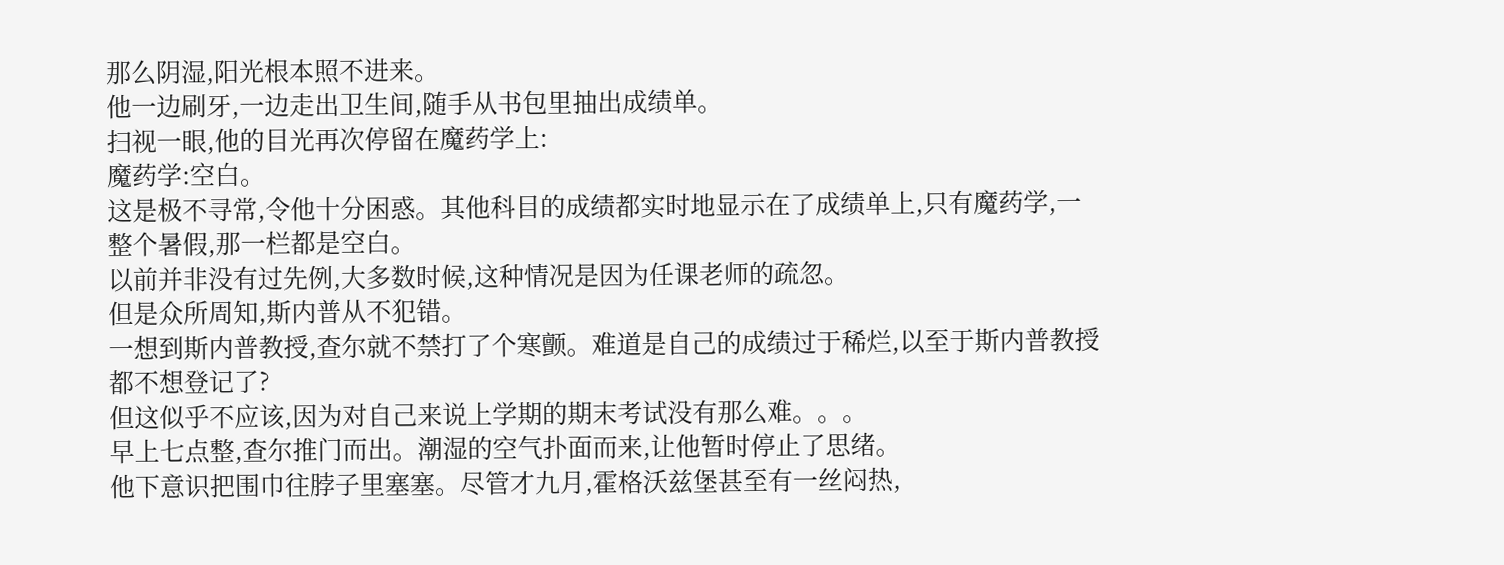那么阴湿,阳光根本照不进来。
他一边刷牙,一边走出卫生间,随手从书包里抽出成绩单。
扫视一眼,他的目光再次停留在魔药学上:
魔药学:空白。
这是极不寻常,令他十分困惑。其他科目的成绩都实时地显示在了成绩单上,只有魔药学,一整个暑假,那一栏都是空白。
以前并非没有过先例,大多数时候,这种情况是因为任课老师的疏忽。
但是众所周知,斯内普从不犯错。
一想到斯内普教授,查尔就不禁打了个寒颤。难道是自己的成绩过于稀烂,以至于斯内普教授都不想登记了?
但这似乎不应该,因为对自己来说上学期的期末考试没有那么难。。。
早上七点整,查尔推门而出。潮湿的空气扑面而来,让他暂时停止了思绪。
他下意识把围巾往脖子里塞塞。尽管才九月,霍格沃兹堡甚至有一丝闷热,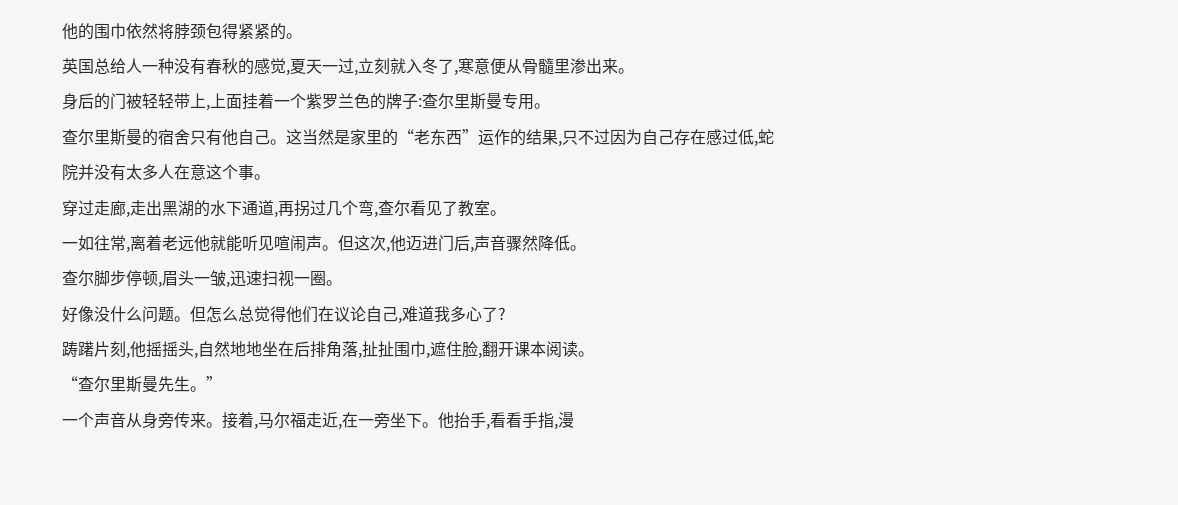他的围巾依然将脖颈包得紧紧的。
英国总给人一种没有春秋的感觉,夏天一过,立刻就入冬了,寒意便从骨髓里渗出来。
身后的门被轻轻带上,上面挂着一个紫罗兰色的牌子:查尔里斯曼专用。
查尔里斯曼的宿舍只有他自己。这当然是家里的“老东西”运作的结果,只不过因为自己存在感过低,蛇院并没有太多人在意这个事。
穿过走廊,走出黑湖的水下通道,再拐过几个弯,查尔看见了教室。
一如往常,离着老远他就能听见喧闹声。但这次,他迈进门后,声音骤然降低。
查尔脚步停顿,眉头一皱,迅速扫视一圈。
好像没什么问题。但怎么总觉得他们在议论自己,难道我多心了?
踌躇片刻,他摇摇头,自然地地坐在后排角落,扯扯围巾,遮住脸,翻开课本阅读。
“查尔里斯曼先生。”
一个声音从身旁传来。接着,马尔福走近,在一旁坐下。他抬手,看看手指,漫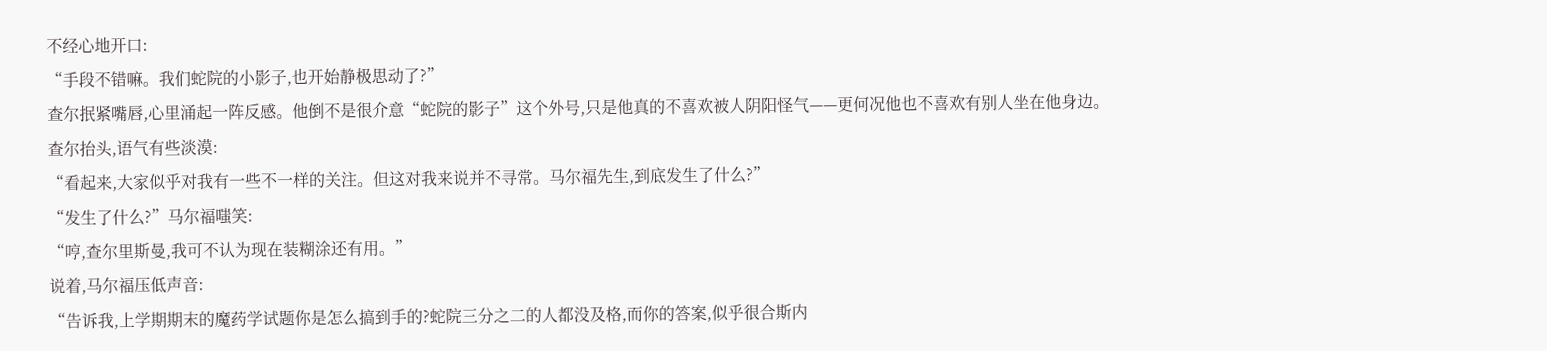不经心地开口:
“手段不错嘛。我们蛇院的小影子,也开始静极思动了?”
查尔抿紧嘴唇,心里涌起一阵反感。他倒不是很介意“蛇院的影子”这个外号,只是他真的不喜欢被人阴阳怪气——更何况他也不喜欢有别人坐在他身边。
查尔抬头,语气有些淡漠:
“看起来,大家似乎对我有一些不一样的关注。但这对我来说并不寻常。马尔福先生,到底发生了什么?”
“发生了什么?”马尔福嗤笑:
“哼,查尔里斯曼,我可不认为现在装糊涂还有用。”
说着,马尔福压低声音:
“告诉我,上学期期末的魔药学试题你是怎么搞到手的?蛇院三分之二的人都没及格,而你的答案,似乎很合斯内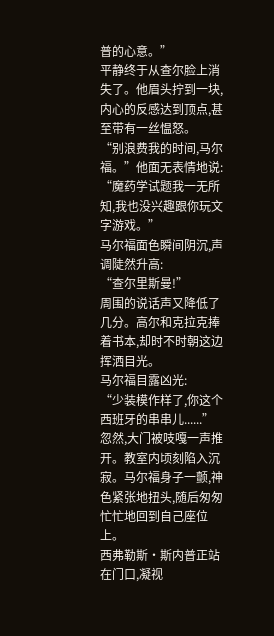普的心意。”
平静终于从查尔脸上消失了。他眉头拧到一块,内心的反感达到顶点,甚至带有一丝愠怒。
“别浪费我的时间,马尔福。”他面无表情地说:
“魔药学试题我一无所知,我也没兴趣跟你玩文字游戏。”
马尔福面色瞬间阴沉,声调陡然升高:
“查尔里斯曼!”
周围的说话声又降低了几分。高尔和克拉克捧着书本,却时不时朝这边挥洒目光。
马尔福目露凶光:
“少装模作样了,你这个西班牙的串串儿......”
忽然,大门被吱嘎一声推开。教室内顷刻陷入沉寂。马尔福身子一颤,神色紧张地扭头,随后匆匆忙忙地回到自己座位上。
西弗勒斯·斯内普正站在门口,凝视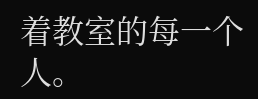着教室的每一个人。